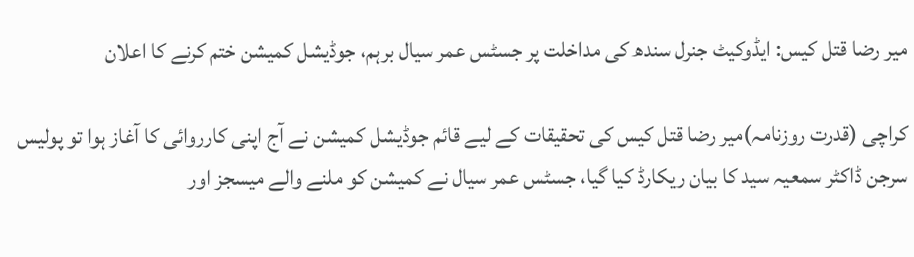میر رضا قتل کیس: ایڈوکیٹ جنرل سندھ کی مداخلت پر جسٹس عمر سیال برہم، جوڈیشل کمیشن ختم کرنے کا اعلان

کراچی (قدرت روزنامہ)میر رضا قتل کیس کی تحقیقات کے لیے قائم جوڈیشل کمیشن نے آج اپنی کارروائی کا آغاز ہوا تو پولیس سرجن ڈاکٹر سمعیہ سید کا بیان ریکارڈ کیا گیا، جسٹس عمر سیال نے کمیشن کو ملنے والے میسجز اور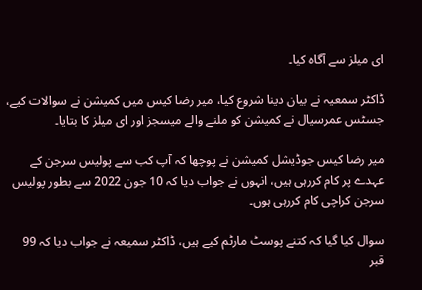ای میلز سے آگاہ کیا۔

ڈاکٹر سمعیہ نے بیان دینا شروع کیا، میر رضا کیس میں کمیشن نے سوالات کیے، جسٹس عمرسیال نے کمیشن کو ملنے والے میسجز اور ای میلز کا بتایا۔

میر رضا کیس جوڈیشل کمیشن نے پوچھا کہ آپ کب سے پولیس سرجن کے عہدے پر کام کررہی ہیں، انہوں نے جواب دیا کہ 10 جون 2022 سے بطور پولیس سرجن کراچی کام کررہی ہوں۔

سوال کیا گیا کہ کتنے پوسٹ مارٹم کیے ہیں، ڈاکٹر سمیعہ نے جواب دیا کہ 99 قبر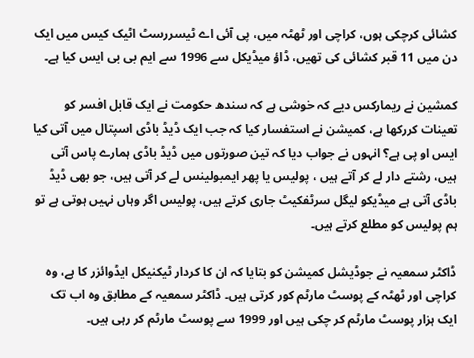کشائی کرچکی ہوں، کراچی اور ٹھٹہ میں، پی آئی اے ٹیسررسٹ اٹیک کیس میں ایک دن میں 11 قبر کشائی کی تھیں، ڈاؤ میڈیکل سے 1996 سے ایم بی بی ایس کیا ہے۔

کمشین نے ریمارکس دیے کہ خوشی ہے کہ سندھ حکومت نے ایک قابل افسر کو تعینات کررکھا ہے، کمیشن نے استفسار کیا کہ جب ایک ڈیڈ باڈی اسپتال میں آتی کیا ایس او پی ہے؟ انہوں نے جواب دیا کہ تین صورتوں میں ڈیڈ باڈی ہمارے پاس آتی ہیں، رشتے دار لے کر آتے ہیں ، پولیس یا پھر ایمبولینس لے کر آتی ہیں، جو بھی ڈیڈ باڈی آتی ہے میڈیکو لیگل سرٹفکیٹ جاری کرتے ہیں، پولیس اگر وہاں نہیں ہوتی ہے تو ہم پولیس کو مطلع کرتے ہیں۔

ڈاکٹر سمعیہ نے جوڈیشل کمیشن کو بتایا کہ ان کا کردار ٹیکنیکل ایڈوائزر کا ہے، وہ کراچی اور ٹھٹہ کے پوسٹ مارٹم کور کرتی ہیں۔ ڈاکٹر سمعیہ کے مطابق وہ اب تک ایک ہزار پوسٹ مارٹم کر چکی ہیں اور 1999 سے پوسٹ مارٹم کر رہی ہیں۔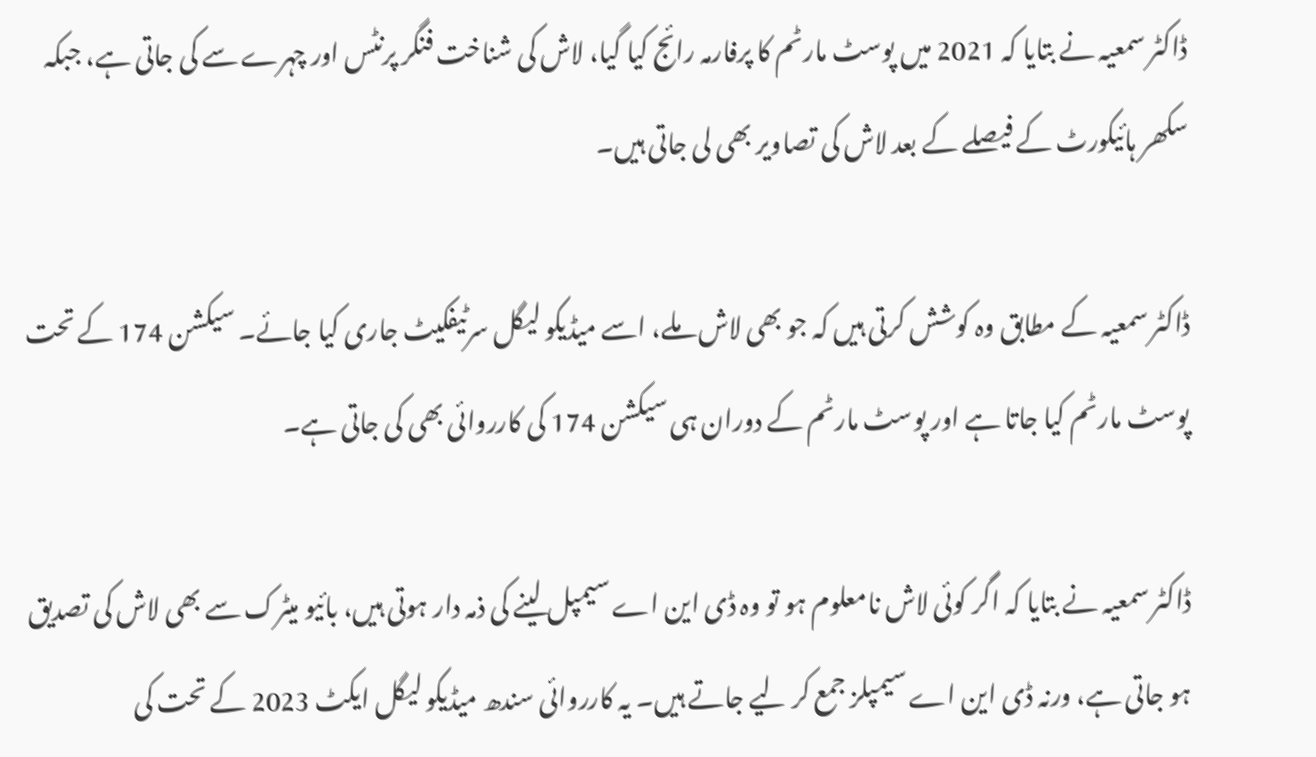ڈاکٹر سمعیہ نے بتایا کہ 2021 میں پوسٹ مارٹم کا پرفارمہ رائج کیا گیا، لاش کی شناخت فنگر پرنٹس اور چہرے سے کی جاتی ہے، جبکہ سکھر ہائیکورٹ کے فیصلے کے بعد لاش کی تصاویر بھی لی جاتی ہیں۔

ڈاکٹر سمعیہ کے مطابق وہ کوشش کرتی ہیں کہ جو بھی لاش ملے، اسے میڈیکو لیگل سرٹیفکیٹ جاری کیا جائے۔ سیکشن 174 کے تحت پوسٹ مارٹم کیا جاتا ہے اور پوسٹ مارٹم کے دوران ہی سیکشن 174 کی کارروائی بھی کی جاتی ہے۔

ڈاکٹر سمعیہ نے بتایا کہ اگر کوئی لاش نامعلوم ہو تو وہ ڈی این اے سیمپل لینے کی ذمہ دار ہوتی ہیں، بائیو میٹرک سے بھی لاش کی تصدیق ہو جاتی ہے، ورنہ ڈی این اے سیمپلز جمع کر لیے جاتے ہیں۔ یہ کارروائی سندھ میڈیکو لیگل ایکٹ 2023 کے تحت کی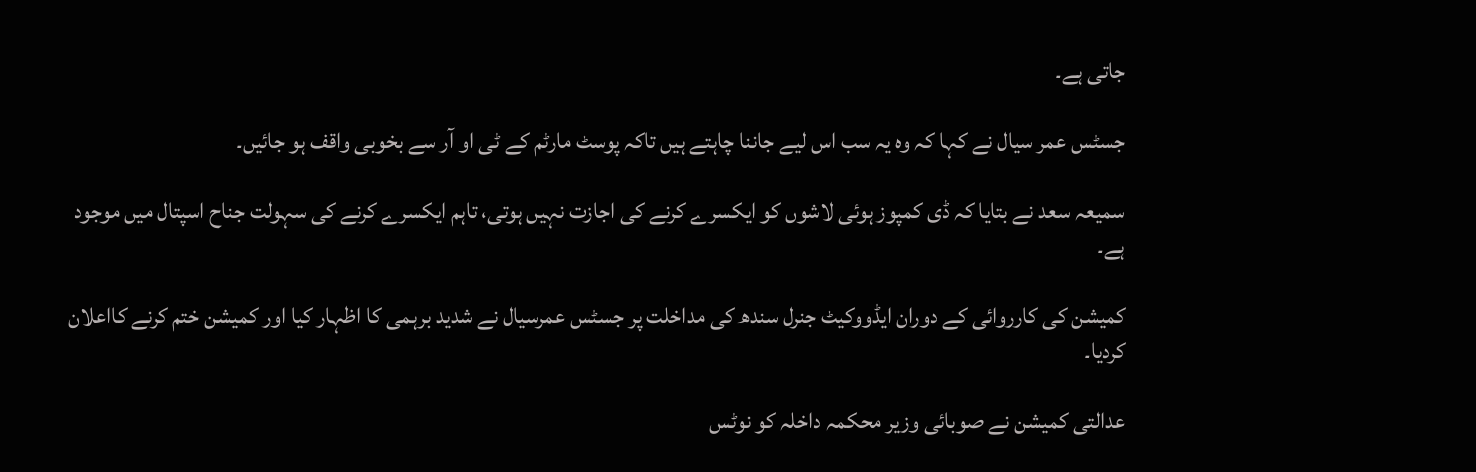جاتی ہے۔

جسٹس عمر سیال نے کہا کہ وہ یہ سب اس لیے جاننا چاہتے ہیں تاکہ پوسٹ مارٹم کے ٹی او آر سے بخوبی واقف ہو جائیں۔

سمیعہ سعد نے بتایا کہ ڈی کمپوز ہوئی لاشوں کو ایکسرے کرنے کی اجازت نہیں ہوتی، تاہم ایکسرے کرنے کی سہولت جناح اسپتال میں موجود ہے۔

کمیشن کی کارروائی کے دوران ایڈووکیٹ جنرل سندھ کی مداخلت پر جسٹس عمرسیال نے شدید برہمی کا اظہار کیا اور کمیشن ختم کرنے کااعلان کردیا۔

عدالتی کمیشن نے صوبائی وزیر محکمہ داخلہ کو نوٹس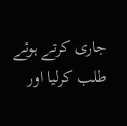جاری کرتے ہوئے طلب کرلیا اور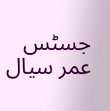جسٹس عمر سیال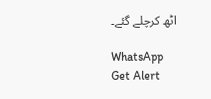اٹھ کرچلے گئے۔

WhatsApp
Get Alert